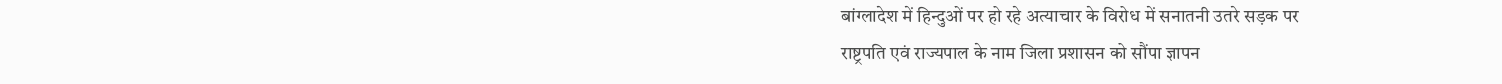बांग्लादेश में हिन्दुओं पर हो रहे अत्याचार के विरोध में सनातनी उतरे सड़क पर
राष्ट्रपति एवं राज्यपाल के नाम जिला प्रशासन को सौंपा ज्ञापन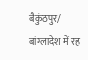बैकुंठपुर/ बांग्लादेश में रह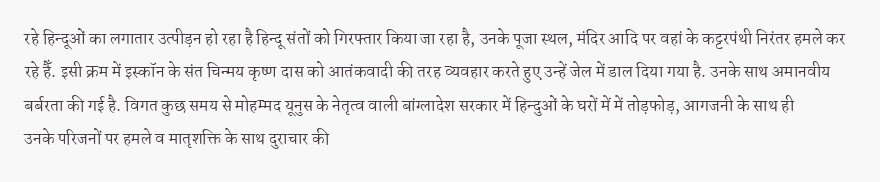रहे हिन्दूओं का लगातार उत्पीड़न हो रहा है हिन्दू संतों को गिरफ्तार किया जा रहा है, उनके पूजा स्थल, मंदिर आदि पर वहां के कट्टरपंथी निरंतर हमले कर रहे हैँ. इसी क्रम में इस्कॉन के संत चिन्मय कृष्ण दास को आतंकवादी की तरह व्यवहार करते हुए उन्हें जेल में डाल दिया गया है. उनके साथ अमानवीय बर्बरता की गई है. विगत कुछ समय से मोहम्मद यूनुस के नेतृत्व वाली बांग्लादेश सरकार में हिन्दुओं के घरों में में तोड़फोड़, आगजनी के साथ ही
उनके परिजनों पर हमले व मातृशक्ति के साथ दुराचार की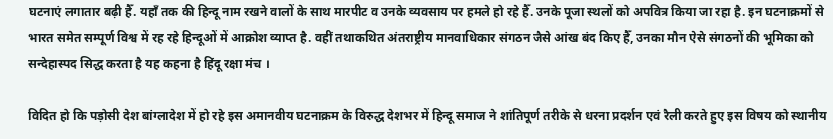घटनाएं लगातार बढ़ी हैँ. यहाँ तक की हिन्दू नाम रखने वालों के साथ मारपीट व उनके व्यवसाय पर हमले हो रहे हैँ. उनके पूजा स्थलों को अपवित्र किया जा रहा है. इन घटनाक्रमों से भारत समेत सम्पूर्ण विश्व में रह रहे हिन्दूओं में आक्रोश व्याप्त है. वहीं तथाकथित अंतराष्ट्रीय मानवाधिकार संगठन जैसे आंख बंद किए हैँ, उनका मौन ऐसे संगठनों की भूमिका को सन्देहास्पद सिद्ध करता है यह कहना है हिंदू रक्षा मंच ।

विदित हो कि पड़ोसी देश बांग्लादेश में हो रहे इस अमानवीय घटनाक्रम के विरुद्ध देशभर में हिन्दू समाज ने शांतिपूर्ण तरीके से धरना प्रदर्शन एवं रैली करते हुए इस विषय को स्थानीय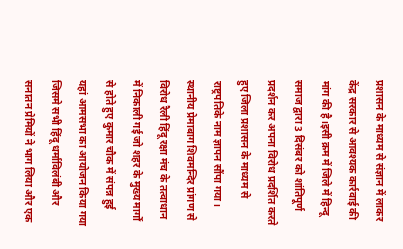प्रशासन के माध्यम से संज्ञान में लाकर केंद्र सरकार से आवश्यक कार्रवाई की मांग की है।इसी क्रम में जिले में हिन्दू समाज द्वारा 3 दिसंबर को शांतिपूर्ण प्रदर्शन कर अपना विरोध प्रदर्शित करते हुए जिला प्रशासन के माध्यम से राष्ट्रपतिके नाम ज्ञापन सौंपा गया। स्थानीय प्रेमाबाग शिवमन्दिर प्रांगण से विरोध रैली हिंदू रक्षा मंच के तत्वाधान में निकाली गई जो शहर के मुख्य मार्गों से होते हुए कुमार चौक में संपन्न हुई यहां आमसभा का आयोजन किया गया जिसमे सभी हिंदू धर्माविलंबी और सनातन प्रेमियों ने भाग लिया और एक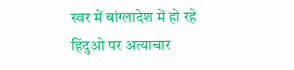स्वर में बांग्लादेश में हो रहे हिंदुओ पर अत्याचार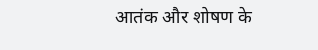आतंक और शोषण के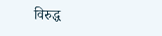विरुद्ध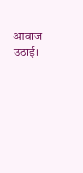आवाज उठाई।